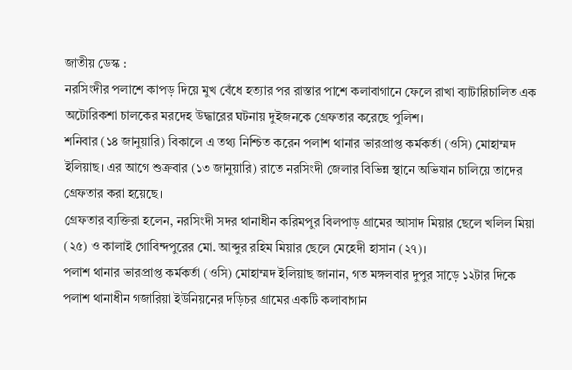জাতীয় ডেস্ক :
নরসিংদীর পলাশে কাপড় দিয়ে মুখ বেঁধে হত্যার পর রাস্তার পাশে কলাবাগানে ফেলে রাখা ব্যাটারিচালিত এক অটোরিকশা চালকের মরদেহ উদ্ধারের ঘটনায় দুইজনকে গ্রেফতার করেছে পুলিশ।
শনিবার (১৪ জানুয়ারি) বিকালে এ তথ্য নিশ্চিত করেন পলাশ থানার ভারপ্রাপ্ত কর্মকর্তা (ওসি) মোহাম্মদ ইলিয়াছ। এর আগে শুক্রবার (১৩ জানুয়ারি) রাতে নরসিংদী জেলার বিভিন্ন স্থানে অভিযান চালিয়ে তাদের গ্রেফতার করা হয়েছে।
গ্রেফতার ব্যক্তিরা হলেন, নরসিংদী সদর থানাধীন করিমপুর বিলপাড় গ্রামের আসাদ মিয়ার ছেলে খলিল মিয়া (২৫) ও কালাই গোবিন্দপুরের মো. আব্দুর রহিম মিয়ার ছেলে মেহেদী হাসান (২৭)।
পলাশ থানার ভারপ্রাপ্ত কর্মকর্তা (ওসি) মোহাম্মদ ইলিয়াছ জানান, গত মঙ্গলবার দুপুর সাড়ে ১২টার দিকে পলাশ থানাধীন গজারিয়া ইউনিয়নের দড়িচর গ্রামের একটি কলাবাগান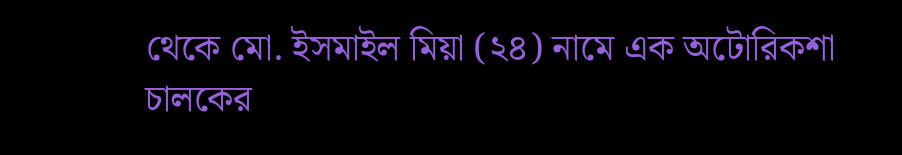থেকে মো. ইসমাইল মিয়া (২৪) নামে এক অটোরিকশা চালকের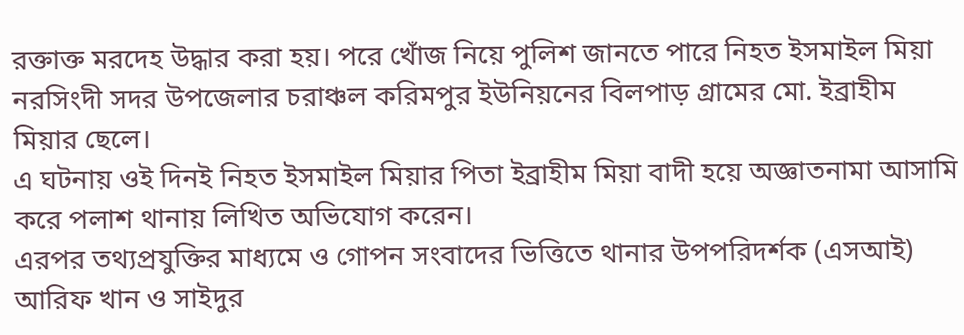রক্তাক্ত মরদেহ উদ্ধার করা হয়। পরে খোঁজ নিয়ে পুলিশ জানতে পারে নিহত ইসমাইল মিয়া নরসিংদী সদর উপজেলার চরাঞ্চল করিমপুর ইউনিয়নের বিলপাড় গ্রামের মো. ইব্রাহীম মিয়ার ছেলে।
এ ঘটনায় ওই দিনই নিহত ইসমাইল মিয়ার পিতা ইব্রাহীম মিয়া বাদী হয়ে অজ্ঞাতনামা আসামি করে পলাশ থানায় লিখিত অভিযোগ করেন।
এরপর তথ্যপ্রযুক্তির মাধ্যমে ও গোপন সংবাদের ভিত্তিতে থানার উপপরিদর্শক (এসআই) আরিফ খান ও সাইদুর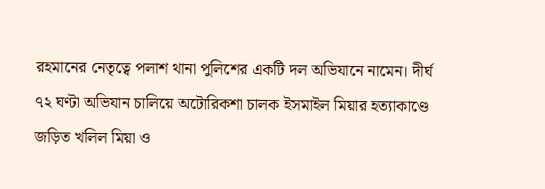রহমানের নেতৃত্বে পলাশ থানা পুলিশের একটি দল অভিযানে নামেন। দীর্ঘ ৭২ ঘণ্টা অভিযান চালিয়ে অটোরিকশা চালক ইসমাইল মিয়ার হত্যাকাণ্ডে জড়িত খলিল মিয়া ও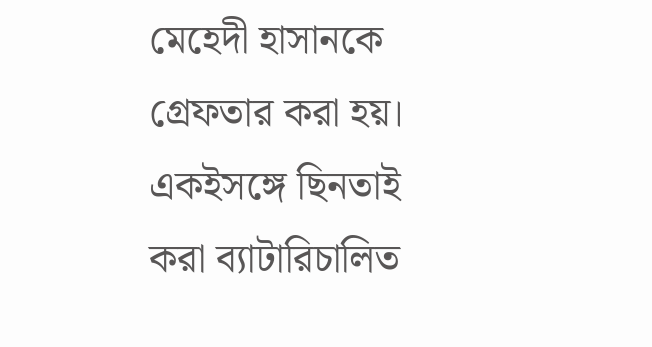মেহেদী হাসানকে গ্রেফতার করা হয়। একইসঙ্গে ছিনতাই করা ব্যাটারিচালিত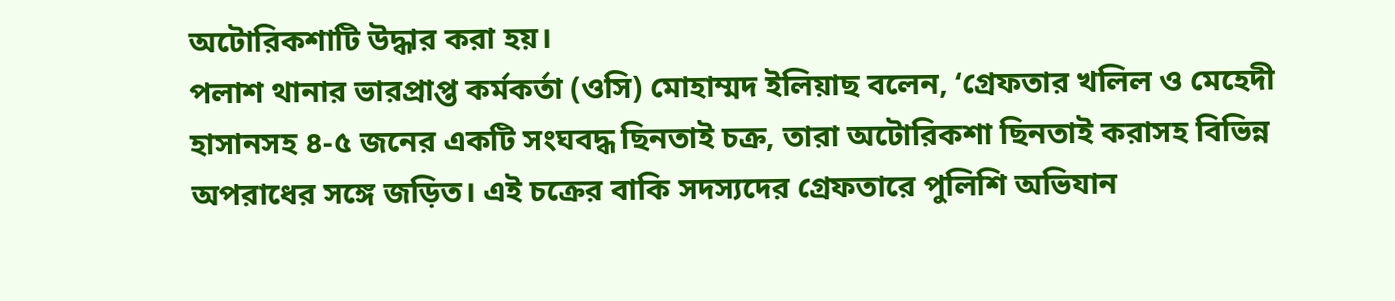অটোরিকশাটি উদ্ধার করা হয়।
পলাশ থানার ভারপ্রাপ্ত কর্মকর্তা (ওসি) মোহাম্মদ ইলিয়াছ বলেন, ‘গ্রেফতার খলিল ও মেহেদী হাসানসহ ৪-৫ জনের একটি সংঘবদ্ধ ছিনতাই চক্র, তারা অটোরিকশা ছিনতাই করাসহ বিভিন্ন অপরাধের সঙ্গে জড়িত। এই চক্রের বাকি সদস্যদের গ্রেফতারে পুলিশি অভিযান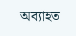অব্যাহত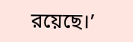রয়েছে।’